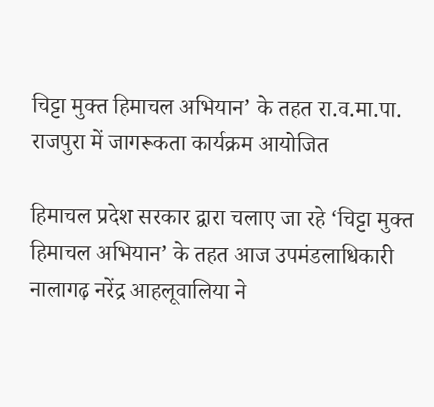चिट्टा मुक्त हिमाचल अभियान’ के तहत रा.व.मा.पा. राजपुरा में जागरूकता कार्यक्रम आयोजित

हिमाचल प्रदेश सरकार द्वारा चलाए जा रहे ‘चिट्टा मुक्त हिमाचल अभियान’ के तहत आज उपमंडलाधिकारी नालागढ़ नरेंद्र आहलूवालिया ने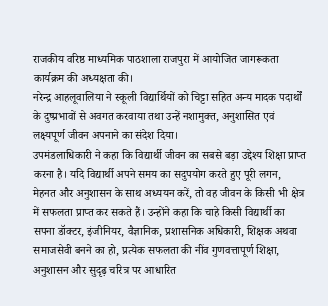राजकीय वरिष्ठ माध्यमिक पाठशाला राजपुरा में आयोजित जागरूकता कार्यक्रम की अध्यक्षता की।
नरेन्द्र आहलूवालिया ने स्कूली विद्यार्थियों को चिट्टा सहित अन्य मादक पदार्थों के दुष्प्रभावों से अवगत करवाया तथा उन्हें नशामुक्त, अनुशासित एवं लक्ष्यपूर्ण जीवन अपनाने का संदेश दिया।
उपमंडलाधिकारी ने कहा कि विद्यार्थी जीवन का सबसे बड़ा उद्देश्य शिक्षा प्राप्त करना है। यदि विद्यार्थी अपने समय का सदुपयोग करते हुए पूरी लगन, मेहनत और अनुशासन के साथ अध्ययन करें, तो वह जीवन के किसी भी क्षेत्र में सफलता प्राप्त कर सकते हैं। उन्होंने कहा कि चाहे किसी विद्यार्थी का सपना डॉक्टर, इंजीनियर, वैज्ञानिक, प्रशासनिक अधिकारी, शिक्षक अथवा समाजसेवी बनने का हो, प्रत्येक सफलता की नींव गुणवत्तापूर्ण शिक्षा, अनुशासन और सुदृढ़ चरित्र पर आधारित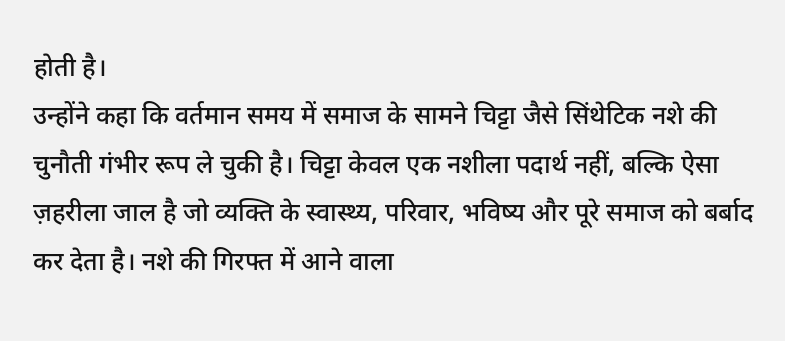होती है।
उन्होंने कहा कि वर्तमान समय में समाज के सामने चिट्टा जैसे सिंथेटिक नशे की चुनौती गंभीर रूप ले चुकी है। चिट्टा केवल एक नशीला पदार्थ नहीं, बल्कि ऐसा ज़हरीला जाल है जो व्यक्ति के स्वास्थ्य, परिवार, भविष्य और पूरे समाज को बर्बाद कर देता है। नशे की गिरफ्त में आने वाला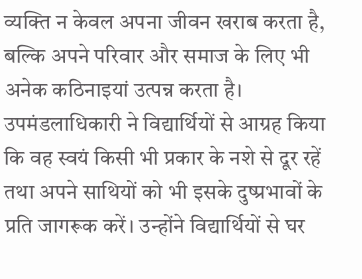व्यक्ति न केवल अपना जीवन खराब करता है, बल्कि अपने परिवार और समाज के लिए भी अनेक कठिनाइयां उत्पन्न करता है।
उपमंडलाधिकारी ने विद्यार्थियों से आग्रह किया कि वह स्वयं किसी भी प्रकार के नशे से दूर रहें तथा अपने साथियों को भी इसके दुष्प्रभावों के प्रति जागरूक करें। उन्होंने विद्यार्थियों से घर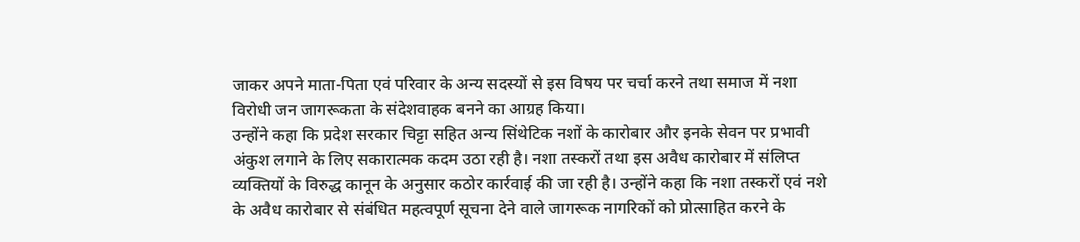जाकर अपने माता-पिता एवं परिवार के अन्य सदस्यों से इस विषय पर चर्चा करने तथा समाज में नशा विरोधी जन जागरूकता के संदेशवाहक बनने का आग्रह किया।
उन्होंने कहा कि प्रदेश सरकार चिट्टा सहित अन्य सिंथेटिक नशों के कारोबार और इनके सेवन पर प्रभावी अंकुश लगाने के लिए सकारात्मक कदम उठा रही है। नशा तस्करों तथा इस अवैध कारोबार में संलिप्त व्यक्तियों के विरुद्ध कानून के अनुसार कठोर कार्रवाई की जा रही है। उन्होंने कहा कि नशा तस्करों एवं नशे के अवैध कारोबार से संबंधित महत्वपूर्ण सूचना देने वाले जागरूक नागरिकों को प्रोत्साहित करने के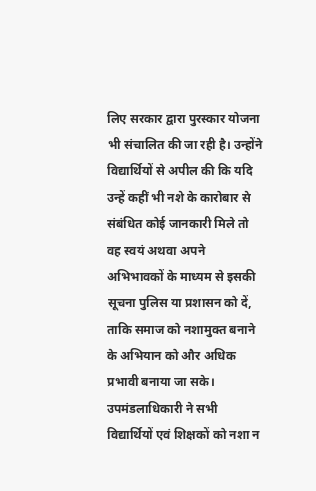लिए सरकार द्वारा पुरस्कार योजना भी संचालित की जा रही है। उन्होंने विद्यार्थियों से अपील की कि यदि उन्हें कहीं भी नशे के कारोबार से संबंधित कोई जानकारी मिले तो वह स्वयं अथवा अपने अभिभावकों के माध्यम से इसकी सूचना पुलिस या प्रशासन को दें, ताकि समाज को नशामुक्त बनाने के अभियान को और अधिक प्रभावी बनाया जा सके।
उपमंडलाधिकारी ने सभी विद्यार्थियों एवं शिक्षकों को नशा न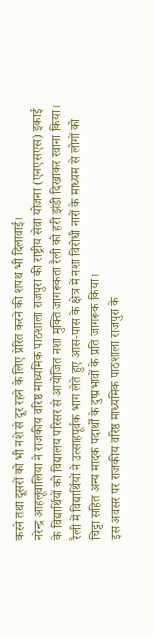करने तथा दूसरों को भी नशे से दूर रहने के लिए प्रेरित करने की शपथ भी दिलावाई।
नरेन्द्र आहलूवालिया ने राजकीय वरिष्ठ माध्यमिक पाठशाला राजपुरा की राष्ट्रीय सेवा योजना (एनएसएस) इकाई के विद्यार्थियों को विद्यालय परिसर से आयोजित नशा मुक्ति जागरूकता रैली को हरी झंडी दिखाकर रवाना किया। रैली में विद्यार्थियों ने उत्साहपूर्वक भाग लेते हुए आस-पास के क्षेत्र में नशा विरोधी नारों के माध्यम से लोगों को चिट्टा सहित अन्य मादक पदार्थों के दुष्प्रभावों के प्रति जागरूक किया।
इस अवसर पर राजकीय वरिष्ठ माध्यमिक पाठशाला राजपुरा के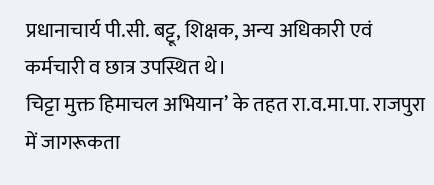प्रधानाचार्य पी.सी. बट्टू, शिक्षक, अन्य अधिकारी एवं कर्मचारी व छात्र उपस्थित थे।
चिट्टा मुक्त हिमाचल अभियान’ के तहत रा.व.मा.पा. राजपुरा में जागरूकता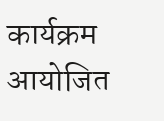कार्यक्रम आयोजित